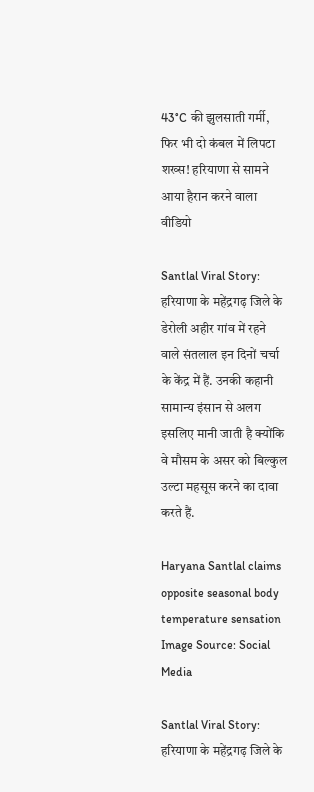43°C की झुलसाती गर्मी, फिर भी दो कंबल में लिपटा शख्स! हरियाणा से सामने आया हैरान करने वाला वीडियो

Santlal Viral Story: हरियाणा के महेंद्रगढ़ जिले के डेरोली अहीर गांव में रहने वाले संतलाल इन दिनों चर्चा के केंद्र में हैं. उनकी कहानी सामान्य इंसान से अलग इसलिए मानी जाती है क्योंकि वे मौसम के असर को बिल्कुल उल्टा महसूस करने का दावा करते हैं.

Haryana Santlal claims opposite seasonal body temperature sensation
Image Source: Social Media

Santlal Viral Story: हरियाणा के महेंद्रगढ़ जिले के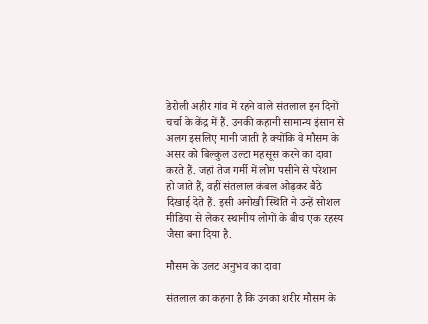डेरोली अहीर गांव में रहने वाले संतलाल इन दिनों चर्चा के केंद्र में हैं. उनकी कहानी सामान्य इंसान से अलग इसलिए मानी जाती है क्योंकि वे मौसम के असर को बिल्कुल उल्टा महसूस करने का दावा करते हैं. जहां तेज गर्मी में लोग पसीने से परेशान हो जाते हैं, वहीं संतलाल कंबल ओढ़कर बैठे दिखाई देते हैं. इसी अनोखी स्थिति ने उन्हें सोशल मीडिया से लेकर स्थानीय लोगों के बीच एक रहस्य जैसा बना दिया है.

मौसम के उलट अनुभव का दावा

संतलाल का कहना है कि उनका शरीर मौसम के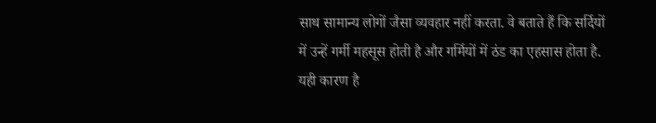साथ सामान्य लोगों जैसा व्यवहार नहीं करता. वे बताते हैं कि सर्दियों में उन्हें गर्मी महसूस होती है और गर्मियों में ठंड का एहसास होता है. यही कारण है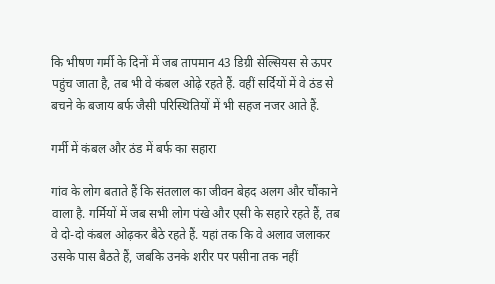कि भीषण गर्मी के दिनों में जब तापमान 43 डिग्री सेल्सियस से ऊपर पहुंच जाता है, तब भी वे कंबल ओढ़े रहते हैं. वहीं सर्दियों में वे ठंड से बचने के बजाय बर्फ जैसी परिस्थितियों में भी सहज नजर आते हैं.

गर्मी में कंबल और ठंड में बर्फ का सहारा

गांव के लोग बताते हैं कि संतलाल का जीवन बेहद अलग और चौंकाने वाला है. गर्मियों में जब सभी लोग पंखे और एसी के सहारे रहते हैं, तब वे दो-दो कंबल ओढ़कर बैठे रहते हैं. यहां तक कि वे अलाव जलाकर उसके पास बैठते हैं, जबकि उनके शरीर पर पसीना तक नहीं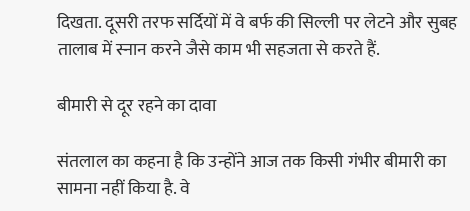दिखता. दूसरी तरफ सर्दियों में वे बर्फ की सिल्ली पर लेटने और सुबह तालाब में स्नान करने जैसे काम भी सहजता से करते हैं.

बीमारी से दूर रहने का दावा

संतलाल का कहना है कि उन्होंने आज तक किसी गंभीर बीमारी का सामना नहीं किया है. वे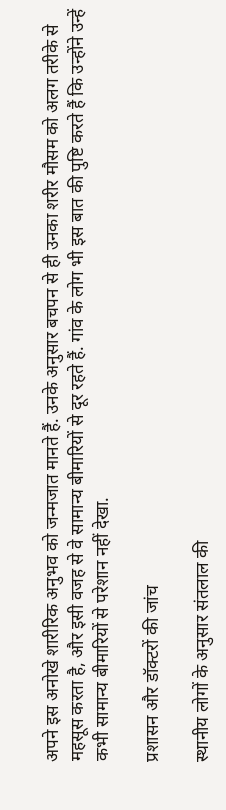अपने इस अनोखे शारीरिक अनुभव को जन्मजात मानते हैं. उनके अनुसार बचपन से ही उनका शरीर मौसम को अलग तरीके से महसूस करता है, और इसी वजह से वे सामान्य बीमारियों से दूर रहते हैं. गांव के लोग भी इस बात की पुष्टि करते हैं कि उन्होंने उन्हें कभी सामान्य बीमारियों से परेशान नहीं देखा.

प्रशासन और डॉक्टरों की जांच

स्थानीय लोगों के अनुसार संतलाल की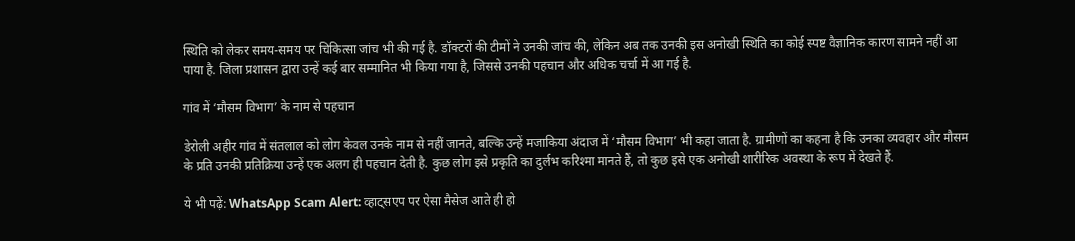स्थिति को लेकर समय-समय पर चिकित्सा जांच भी की गई है. डॉक्टरों की टीमों ने उनकी जांच की, लेकिन अब तक उनकी इस अनोखी स्थिति का कोई स्पष्ट वैज्ञानिक कारण सामने नहीं आ पाया है. जिला प्रशासन द्वारा उन्हें कई बार सम्मानित भी किया गया है, जिससे उनकी पहचान और अधिक चर्चा में आ गई है.

गांव में ‘मौसम विभाग’ के नाम से पहचान

डेरोली अहीर गांव में संतलाल को लोग केवल उनके नाम से नहीं जानते, बल्कि उन्हें मजाकिया अंदाज में ‘मौसम विभाग’ भी कहा जाता है. ग्रामीणों का कहना है कि उनका व्यवहार और मौसम के प्रति उनकी प्रतिक्रिया उन्हें एक अलग ही पहचान देती है. कुछ लोग इसे प्रकृति का दुर्लभ करिश्मा मानते हैं, तो कुछ इसे एक अनोखी शारीरिक अवस्था के रूप में देखते हैं.

ये भी पढ़ें: WhatsApp Scam Alert: व्हाट्सएप पर ऐसा मैसेज आते ही हो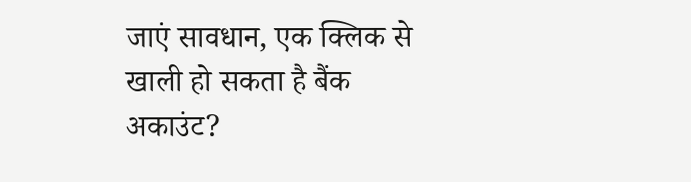जाएं सावधान, एक क्लिक से खाली हो सकता है बैंक अकाउंट?